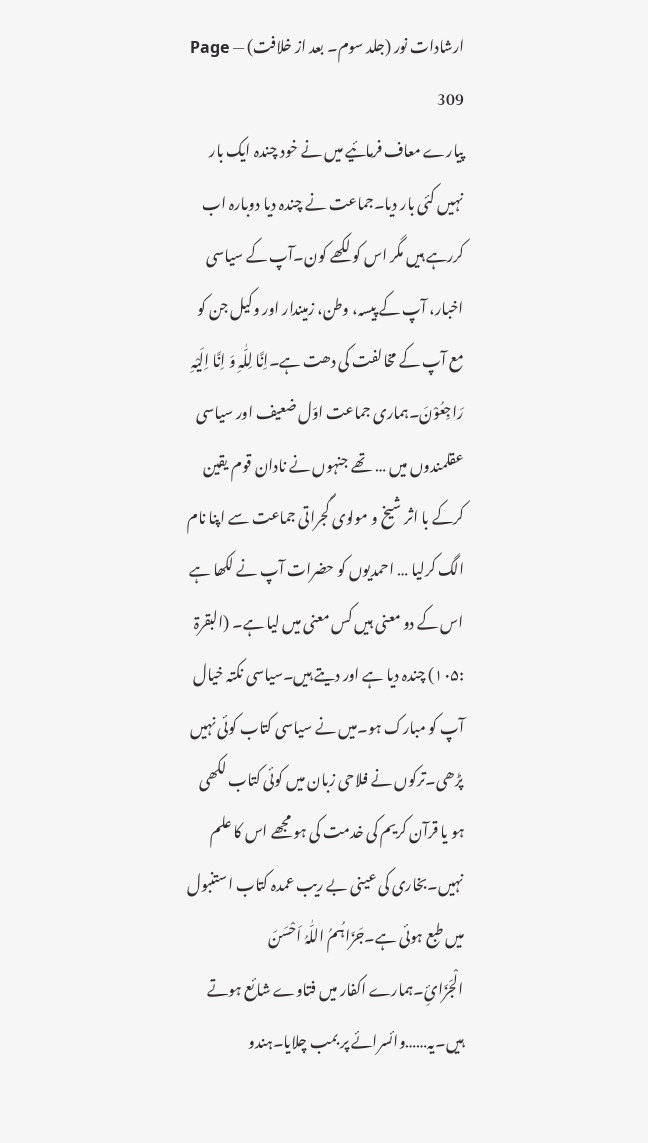ارشادات نور (جلد سوم۔ بعد از خلافت) — Page 309
پیارے معاف فرمائیے میں نے خود چندہ ایک بار نہیں کئی بار دیا۔جماعت نے چندہ دیا دوبارہ اب کررہے ہیں مگر اس کو لکھے کون۔آپ کے سیاسی اخبار، آپ کے پیسہ، وطن، زمیندار اور وکیل جن کو مع آپ کے مخالفت کی دھت ہے۔اِنَّا لِلّٰہِ وَ اِنَّا اِلَیْہِ رَاجِعُوْنَ۔ہماری جماعت اوّل ضعیف اور سیاسی عقلمندوں میں … تھے جنہوں نے نادان قوم یقین کرکے با اثر شیخ و مولوی گجراتی جماعت سے اپنا نام الگ کرلیا … احمدیوں کو حضرات آپ نے لکھا ہے اس کے دو معنی ہیں کس معنی میں لیا ہے۔ (البقرۃ :۱۰۵) چندہ دیا ہے اور دیتے ہیں۔سیاسی نکتہ خیال آپ کو مبارک ہو۔میں نے سیاسی کتاب کوئی نہیں پڑھی۔ترکوں نے فلاحی زبان میں کوئی کتاب لکھی ہو یا قرآن کریم کی خدمت کی ہو مجھے اس کا علم نہیں۔بخاری کی عینی بے ریب عمدہ کتاب استنبول میں طبع ہوئی ہے۔جَزَاہُمُ اللّٰہُ اَحْسَنَ الْجَزَائِ۔ہمارے اکفار میں فتاوے شائع ہوتے ہیں۔یہ……وائسرائے پر بمب چلایا۔ہندو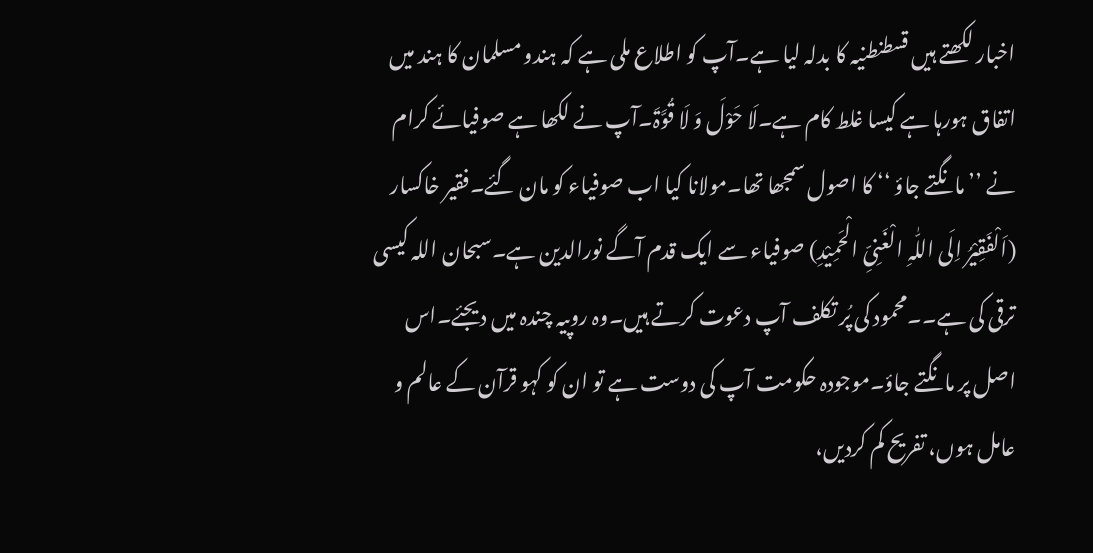اخبار لکھتے ہیں قسطنطنیہ کا بدلہ لیا ہے۔آپ کو اطلاع ملی ہے کہ ہندو مسلمان کا ہند میں اتفاق ہورہا ہے کیسا غلط کام ہے۔لَا حَوْلَ وَ لَا قُوَّۃَ۔آپ نے لکھا ہے صوفیائے کرام نے ’’ مانگتے جاؤ ‘‘ کا اصول سمجھا تھا۔مولانا کیا اب صوفیاء کو مان گئے۔فقیر خاکسار (اَلْفَقِیْرُ اِلَی اللّٰہِ الْغَنِیِّ الْحَمِیْدِ) صوفیاء سے ایک قدم آگے نورالدین ہے۔سبحان اللہ کیسی ترقی کی ہے۔۔محمود کی پُر تکلف آپ دعوت کرتے ہیں۔وہ روپیہ چندہ میں دیجئے۔اس اصل پر مانگتے جاؤ۔موجودہ حکومت آپ کی دوست ہے تو ان کو کہو قرآن کے عالم و عامل ہوں، تفریح کم کردیں،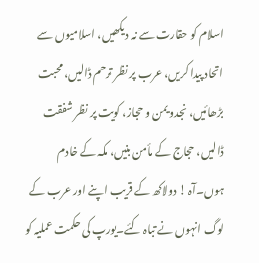اسلام کو حقارت سے نہ دیکھیں، اسلامیوں سے اتحاد پیدا کریں، عرب پر نظر ترحم ڈالیں، محبت بڑھائیں، نجدو یمن و حجاز، کویت پر نظر شفقت ڈالیں، حجاج کے مأمن بنیں، مکہ کے خادم ہوں۔آہ ! دولاکھ کے قریب اپنے اور عرب کے لوگ انہوں نے تباہ کئے۔یورپ کی حکمت عملیہ کو